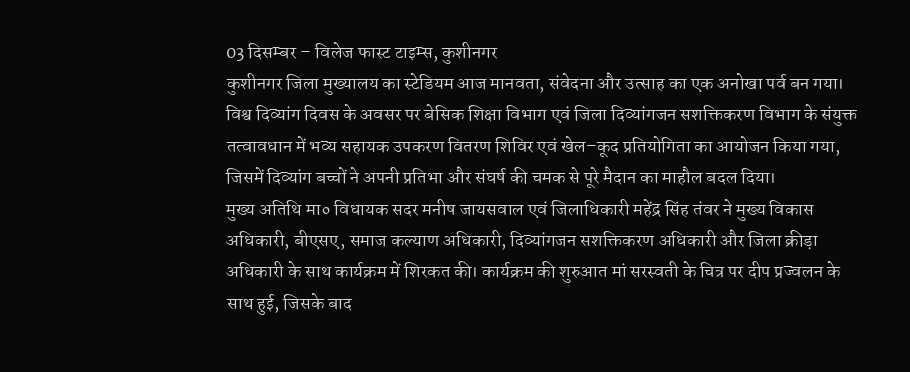03 दिसम्बर – विलेज फास्ट टाइम्स, कुशीनगर
कुशीनगर जिला मुख्यालय का स्टेडियम आज मानवता, संवेदना और उत्साह का एक अनोखा पर्व बन गया। विश्व दिव्यांग दिवस के अवसर पर बेसिक शिक्षा विभाग एवं जिला दिव्यांगजन सशक्तिकरण विभाग के संयुक्त तत्वावधान में भव्य सहायक उपकरण वितरण शिविर एवं खेल–कूद प्रतियोगिता का आयोजन किया गया, जिसमें दिव्यांग बच्चों ने अपनी प्रतिभा और संघर्ष की चमक से पूरे मैदान का माहौल बदल दिया।
मुख्य अतिथि मा० विधायक सदर मनीष जायसवाल एवं जिलाधिकारी महेंद्र सिंह तंवर ने मुख्य विकास अधिकारी, बीएसए, समाज कल्याण अधिकारी, दिव्यांगजन सशक्तिकरण अधिकारी और जिला क्रीड़ा अधिकारी के साथ कार्यक्रम में शिरकत की। कार्यक्रम की शुरुआत मां सरस्वती के चित्र पर दीप प्रज्वलन के साथ हुई, जिसके बाद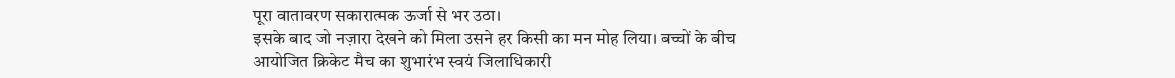पूरा वातावरण सकारात्मक ऊर्जा से भर उठा।
इसके बाद जो नज़ारा देखने को मिला उसने हर किसी का मन मोह लिया। बच्चों के बीच आयोजित क्रिकेट मैच का शुभारंभ स्वयं जिलाधिकारी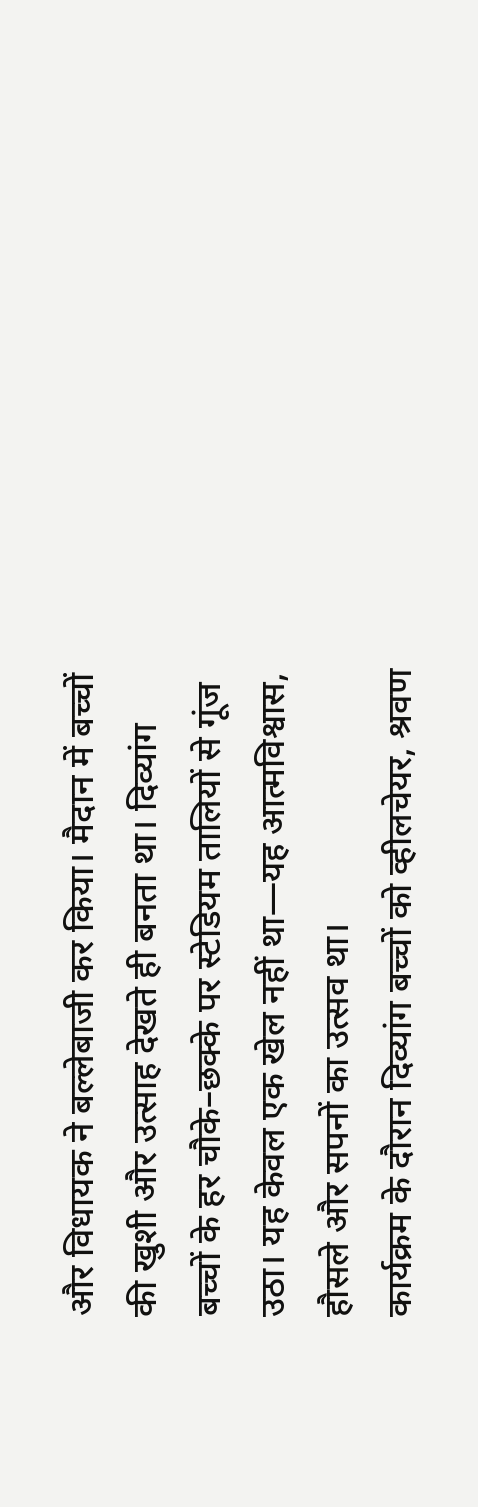और विधायक ने बल्लेबाजी कर किया। मैदान में बच्चों की खुशी और उत्साह देखते ही बनता था। दिव्यांग बच्चों के हर चौके–छक्के पर स्टेडियम तालियों से गूंज उठा। यह केवल एक खेल नहीं था—यह आत्मविश्वास, हौसले और सपनों का उत्सव था।
कार्यक्रम के दौरान दिव्यांग बच्चों को व्हीलचेयर, श्रवण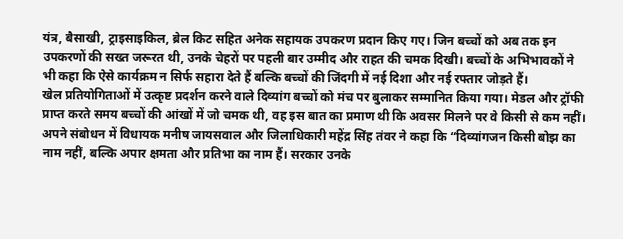यंत्र, बैसाखी, ट्राइसाइकिल, ब्रेल किट सहित अनेक सहायक उपकरण प्रदान किए गए। जिन बच्चों को अब तक इन उपकरणों की सख्त जरूरत थी, उनके चेहरों पर पहली बार उम्मीद और राहत की चमक दिखी। बच्चों के अभिभावकों ने भी कहा कि ऐसे कार्यक्रम न सिर्फ सहारा देते हैं बल्कि बच्चों की जिंदगी में नई दिशा और नई रफ्तार जोड़ते हैं।
खेल प्रतियोगिताओं में उत्कृष्ट प्रदर्शन करने वाले दिव्यांग बच्चों को मंच पर बुलाकर सम्मानित किया गया। मेडल और ट्रॉफी प्राप्त करते समय बच्चों की आंखों में जो चमक थी, वह इस बात का प्रमाण थी कि अवसर मिलने पर वे किसी से कम नहीं।
अपने संबोधन में विधायक मनीष जायसवाल और जिलाधिकारी महेंद्र सिंह तंवर ने कहा कि “दिव्यांगजन किसी बोझ का नाम नहीं, बल्कि अपार क्षमता और प्रतिभा का नाम हैं। सरकार उनके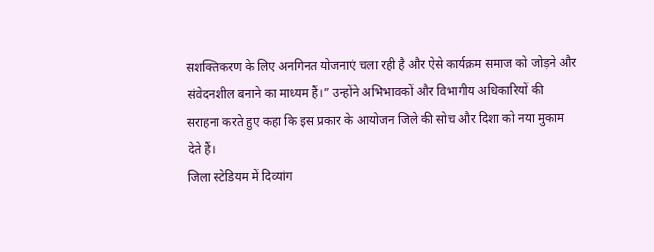सशक्तिकरण के लिए अनगिनत योजनाएं चला रही है और ऐसे कार्यक्रम समाज को जोड़ने और संवेदनशील बनाने का माध्यम हैं।” उन्होंने अभिभावकों और विभागीय अधिकारियों की सराहना करते हुए कहा कि इस प्रकार के आयोजन जिले की सोच और दिशा को नया मुकाम देते हैं।
जिला स्टेडियम में दिव्यांग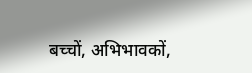बच्चों, अभिभावकों,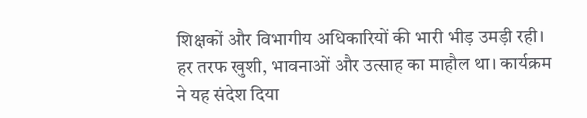शिक्षकों और विभागीय अधिकारियों की भारी भीड़ उमड़ी रही। हर तरफ खुशी, भावनाओं और उत्साह का माहौल था। कार्यक्रम ने यह संदेश दिया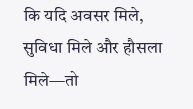कि यदि अवसर मिले, सुविधा मिले और हौसला मिले—तो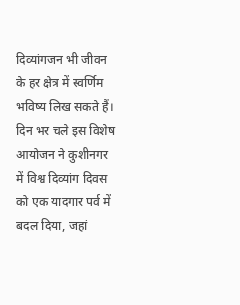दिव्यांगजन भी जीवन के हर क्षेत्र में स्वर्णिम भविष्य लिख सकते हैं।
दिन भर चले इस विशेष आयोजन ने कुशीनगर में विश्व दिव्यांग दिवस को एक यादगार पर्व में बदल दिया, जहां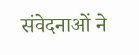संवेदनाओं ने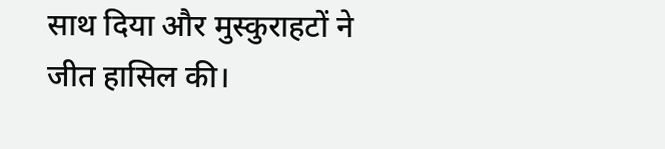साथ दिया और मुस्कुराहटों ने जीत हासिल की।